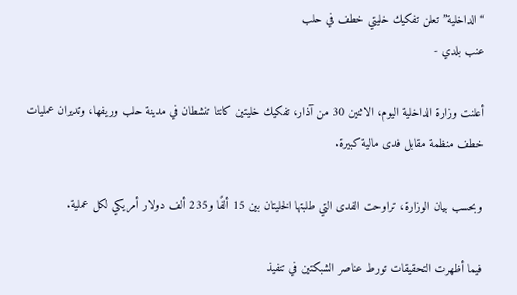“الداخلية” تعلن تفكيك خليتي خطف في حلب
عنب بلدي -

أعلنت وزارة الداخلية اليوم، الاثنين 30 من آذار، تفكيك خليتين كانتا تنشطان في مدينة حلب وريفها، وتديران عمليات خطف منظمة مقابل فدى مالية كبيرة.

وبحسب بيان الوزارة، تراوحت الفدى التي طلبتها الخليتان بين 15 ألفًا و235 ألف دولار أمريكي لكل عملية.

فيما أظهرت التحقيقات تورط عناصر الشبكتين في تنفيذ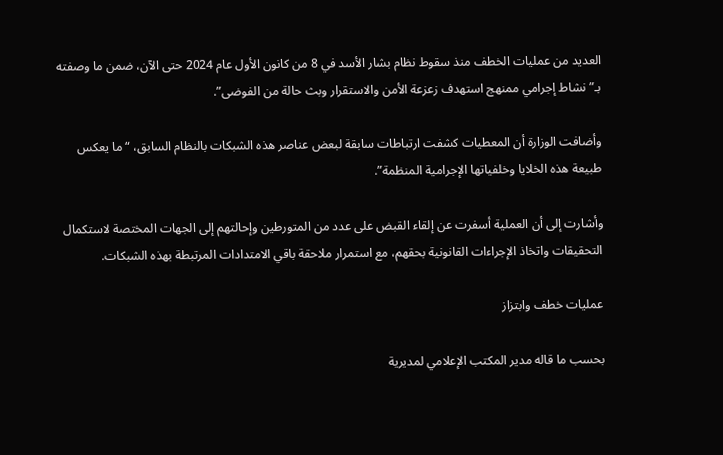العديد من عمليات الخطف منذ سقوط نظام بشار الأسد في 8 من كانون الأول عام 2024 حتى الآن، ضمن ما وصفته بـ”نشاط إجرامي ممنهج استهدف زعزعة الأمن والاستقرار وبث حالة من الفوضى”.

وأضافت الوزارة أن المعطيات كشفت ارتباطات سابقة لبعض عناصر هذه الشبكات بالنظام السابق، “ما يعكس طبيعة هذه الخلايا وخلفياتها الإجرامية المنظمة”.

وأشارت إلى أن العملية أسفرت عن إلقاء القبض على عدد من المتورطين وإحالتهم إلى الجهات المختصة لاستكمال التحقيقات واتخاذ الإجراءات القانونية بحقهم، مع استمرار ملاحقة باقي الامتدادات المرتبطة بهذه الشبكات.

عمليات خطف وابتزاز

بحسب ما قاله مدير المكتب الإعلامي لمديرية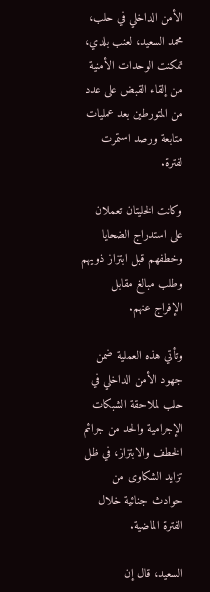الأمن الداخلي في حلب، محمد السعيد، لعنب بلدي، تمكنت الوحدات الأمنية من إلقاء القبض على عدد من المتورطين بعد عمليات متابعة ورصد استمرت لفترة.

وكانت الخليتان تعملان على استدراج الضحايا وخطفهم قبل ابتزاز ذويهم وطلب مبالغ مقابل الإفراج عنهم.

وتأتي هذه العملية ضمن جهود الأمن الداخلي في حلب لملاحقة الشبكات الإجرامية والحد من جرائم الخطف والابتزاز، في ظل تزايد الشكاوى من حوادث جنائية خلال الفترة الماضية.

السعيد، قال إن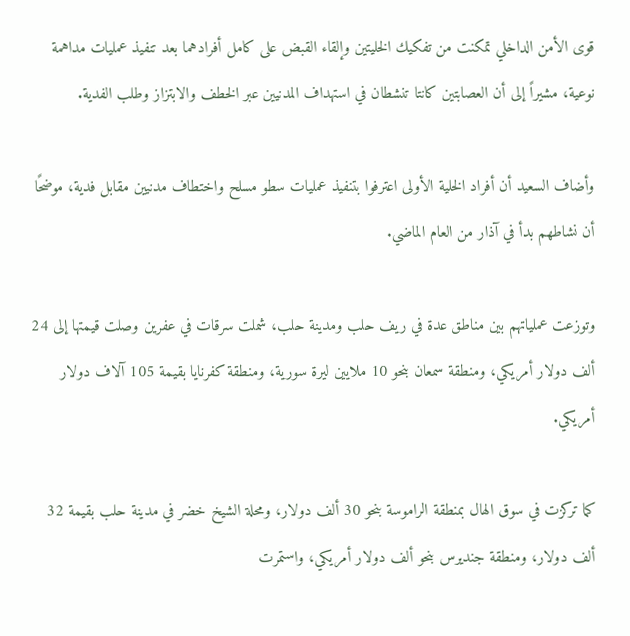قوى الأمن الداخلي تمكنت من تفكيك الخليتين وإلقاء القبض على كامل أفرادهما بعد تنفيذ عمليات مداهمة نوعية، مشيراً إلى أن العصابتين كانتا تنشطان في استهداف المدنيين عبر الخطف والابتزاز وطلب الفدية.

وأضاف السعيد أن أفراد الخلية الأولى اعترفوا بتنفيذ عمليات سطو مسلح واختطاف مدنيين مقابل فدية، موضحًا أن نشاطهم بدأ في آذار من العام الماضي.

وتوزعت عملياتهم بين مناطق عدة في ريف حلب ومدينة حلب، شملت سرقات في عفرين وصلت قيمتها إلى 24 ألف دولار أمريكي، ومنطقة سمعان بنحو 10 ملايين ليرة سورية، ومنطقة كفرنايا بقيمة 105 آلاف دولار أمريكي.

كما تركزت في سوق الهال بمنطقة الراموسة بنحو 30 ألف دولار، ومحلة الشيخ خضر في مدينة حلب بقيمة 32 ألف دولار، ومنطقة جنديرس بنحو ألف دولار أمريكي، واستمرت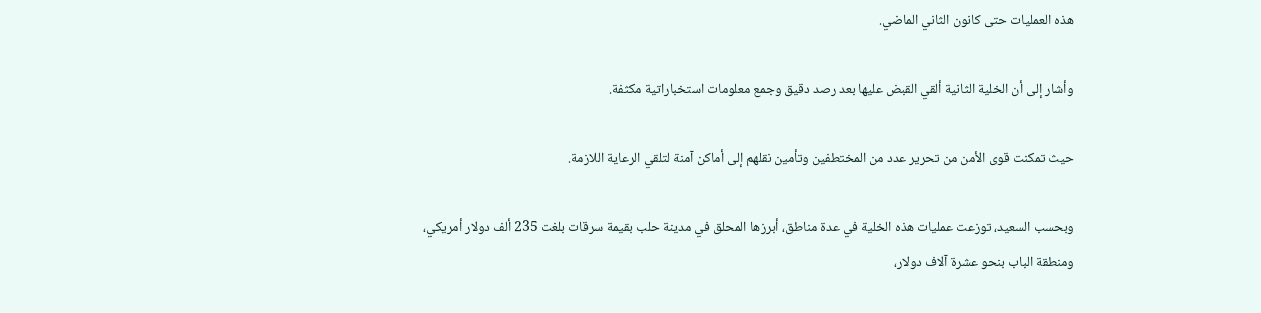هذه العمليات حتى كانون الثاني الماضي.

وأشار إلى أن الخلية الثانية ألقي القبض عليها بعد رصد دقيق وجمع معلومات استخباراتية مكثفة.

حيث تمكنت قوى الأمن من تحرير عدد من المختطفين وتأمين نقلهم إلى أماكن آمنة لتلقي الرعاية اللازمة.

وبحسب السعيد، توزعت عمليات هذه الخلية في عدة مناطق، أبرزها المحلق في مدينة حلب بقيمة سرقات بلغت 235 ألف دولار أمريكي، ومنطقة الباب بنحو عشرة آلاف دولار،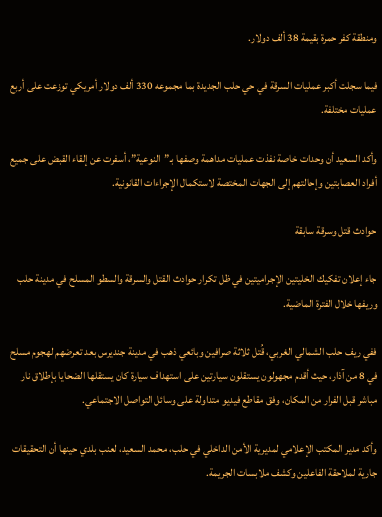ومنطقة كفر حمرة بقيمة 38 ألف دولار.

فيما سجلت أكبر عمليات السرقة في حي حلب الجديدة بما مجموعه 330 ألف دولار أمريكي توزعت على أربع عمليات مختلفة.

وأكد السعيد أن وحدات خاصة نفذت عمليات مداهمة وصفها بـ”النوعية”، أسفرت عن إلقاء القبض على جميع أفراد العصابتين وإحالتهم إلى الجهات المختصة لاستكمال الإجراءات القانونية.

حوادث قتل وسرقة سابقة

جاء إعلان تفكيك الخليتين الإجراميتين في ظل تكرار حوادث القتل والسرقة والسطو المسلح في مدينة حلب وريفها خلال الفترة الماضية.

ففي ريف حلب الشمالي الغربي، قُتل ثلاثة صرافين وبائعي ذهب في مدينة جنديرس بعد تعرضهم لهجوم مسلح في 8 من آذار، حيث أقدم مجهولون يستقلون سيارتين على استهداف سيارة كان يستقلها الضحايا بإطلاق نار مباشر قبل الفرار من المكان، وفق مقاطع فيديو متداولة على وسائل التواصل الاجتماعي.

وأكد مدير المكتب الإعلامي لمديرية الأمن الداخلي في حلب، محمد السعيد، لعنب بلدي حينها أن التحقيقات جارية لملاحقة الفاعلين وكشف ملابسات الجريمة.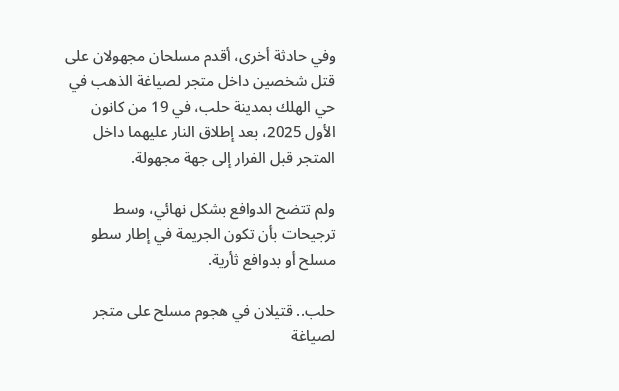وفي حادثة أخرى، أقدم مسلحان مجهولان على قتل شخصين داخل متجر لصياغة الذهب في حي الهلك بمدينة حلب، في 19 من كانون الأول 2025، بعد إطلاق النار عليهما داخل المتجر قبل الفرار إلى جهة مجهولة.

ولم تتضح الدوافع بشكل نهائي، وسط ترجيحات بأن تكون الجريمة في إطار سطو مسلح أو بدوافع ثأرية.

حلب.. قتيلان في هجوم مسلح على متجر لصياغة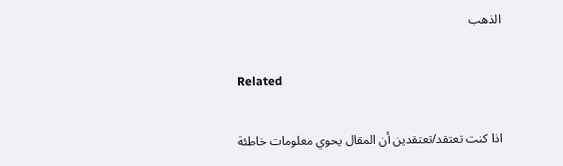الذهب

Related

اذا كنت تعتقد/تعتقدين أن المقال يحوي معلومات خاطئة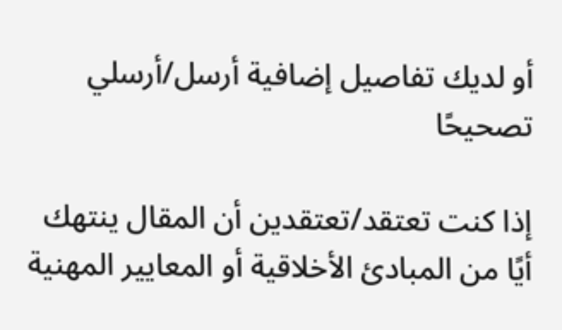أو لديك تفاصيل إضافية أرسل/أرسلي تصحيحًا

إذا كنت تعتقد/تعتقدين أن المقال ينتهك أيًا من المبادئ الأخلاقية أو المعايير المهنية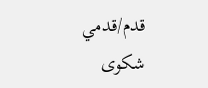قدم/قدمي شكوى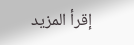إقرأ المزيد